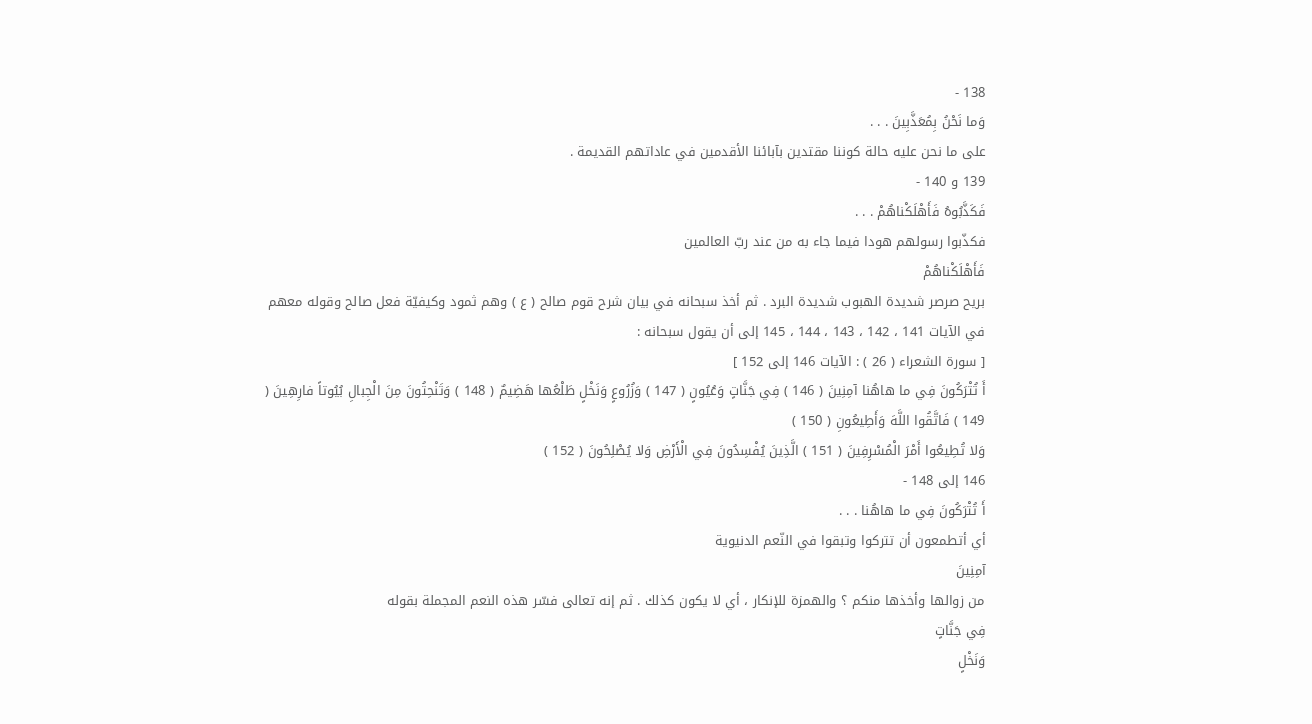138 -
وَما نَحْنُ بِمُعَذَّبِينَ . . .
على ما نحن عليه حالة كوننا مقتدين بآبائنا الأقدمين في عاداتهم القديمة .
139 و 140 -
فَكَذَّبُوهُ فَأَهْلَكْناهُمْ . . .
فكذّبوا رسولهم هودا فيما جاء به من عند ربّ العالمين
فَأَهْلَكْناهُمْ
بريح صرصر شديدة الهبوب شديدة البرد . ثم أخذ سبحانه في بيان شرح قوم صالح ( ع ) وهم ثمود وكيفيّة فعل صالح وقوله معهم في الآيات 141 ، 142 ، 143 ، 144 ، 145 إلى أن يقول سبحانه :
[ سورة الشعراء ( 26 ) : الآيات 146 إلى 152 ]
أَ تُتْرَكُونَ فِي ما هاهُنا آمِنِينَ ( 146 ) فِي جَنَّاتٍ وَعُيُونٍ ( 147 ) وَزُرُوعٍ وَنَخْلٍ طَلْعُها هَضِيمٌ ( 148 ) وَتَنْحِتُونَ مِنَ الْجِبالِ بُيُوتاً فارِهِينَ ( 149 ) فَاتَّقُوا اللَّهَ وَأَطِيعُونِ ( 150 )
وَلا تُطِيعُوا أَمْرَ الْمُسْرِفِينَ ( 151 ) الَّذِينَ يُفْسِدُونَ فِي الْأَرْضِ وَلا يُصْلِحُونَ ( 152 )
146 إلى 148 -
أَ تُتْرَكُونَ فِي ما هاهُنا . . .
أي أتطمعون أن تتركوا وتبقوا في النّعم الدنيوية
آمِنِينَ
من زوالها وأخذها منكم ؟ والهمزة للإنكار ، أي لا يكون كذلك . ثم إنه تعالى فسّر هذه النعم المجملة بقوله
فِي جَنَّاتٍ
وَنَخْلٍ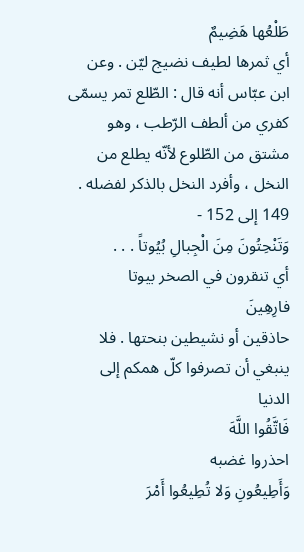طَلْعُها هَضِيمٌ
أي ثمرها لطيف نضيج ليّن . وعن ابن عبّاس أنه قال : الطّلع تمر يسمّى كفري من ألطف الرّطب ، وهو مشتق من الطّلوع لأنّه يطلع من النخل ، وأفرد النخل بالذكر لفضله .
149 إلى 152 -
وَتَنْحِتُونَ مِنَ الْجِبالِ بُيُوتاً . . .
أي تنقرون في الصخر بيوتا
فارِهِينَ
حاذقين أو نشيطين بنحتها . فلا ينبغي أن تصرفوا كلّ همكم إلى الدنيا
فَاتَّقُوا اللَّهَ
احذروا غضبه
وَأَطِيعُونِ وَلا تُطِيعُوا أَمْرَ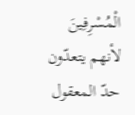الْمُسْرِفِينَ
لأنهم يتعدّون حدّ المعقول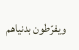ويفرّطون بدنياهم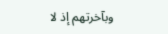وبآخرتهم إذ لا